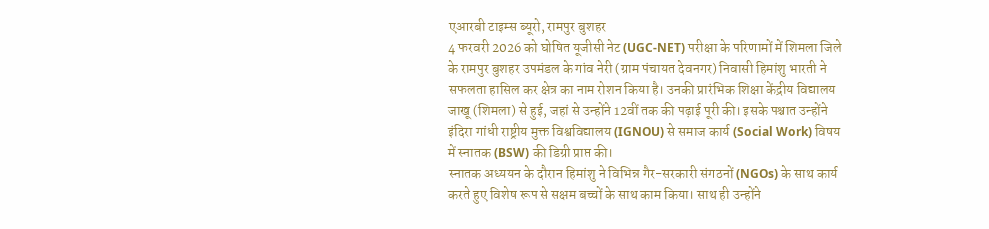एआरबी टाइम्स ब्यूरो, रामपुर बुशहर
4 फरवरी 2026 को घोषित यूजीसी नेट (UGC-NET) परीक्षा के परिणामों में शिमला जिले के रामपुर बुशहर उपमंडल के गांव नेरी (ग्राम पंचायत देवनगर) निवासी हिमांशु भारती ने सफलता हासिल कर क्षेत्र का नाम रोशन किया है। उनकी प्रारंभिक शिक्षा केंद्रीय विद्यालय जाखू (शिमला) से हुई, जहां से उन्होंने 12वीं तक की पढ़ाई पूरी की। इसके पश्चात उन्होंने इंदिरा गांधी राष्ट्रीय मुक्त विश्वविद्यालय (IGNOU) से समाज कार्य (Social Work) विषय में स्नातक (BSW) की डिग्री प्राप्त की।
स्नातक अध्ययन के दौरान हिमांशु ने विभिन्न गैर-सरकारी संगठनों (NGOs) के साथ कार्य करते हुए विशेष रूप से सक्षम बच्चों के साथ काम किया। साथ ही उन्होंने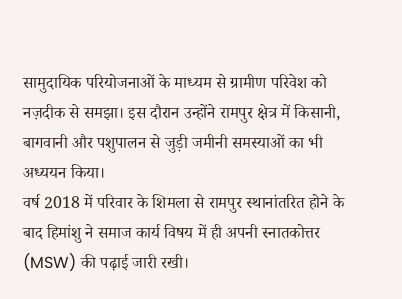सामुदायिक परियोजनाओं के माध्यम से ग्रामीण परिवेश को नज़दीक से समझा। इस दौरान उन्होंने रामपुर क्षेत्र में किसानी, बागवानी और पशुपालन से जुड़ी जमीनी समस्याओं का भी अध्ययन किया।
वर्ष 2018 में परिवार के शिमला से रामपुर स्थानांतरित होने के बाद हिमांशु ने समाज कार्य विषय में ही अपनी स्नातकोत्तर (MSW) की पढ़ाई जारी रखी।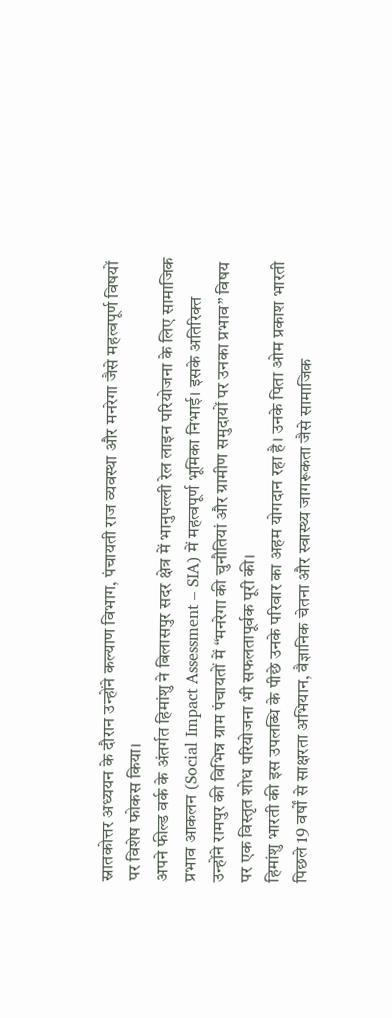स्नातकोत्तर अध्ययन के दौरान उन्होंने कल्याण विभाग, पंचायती राज व्यवस्था और मनरेगा जैसे महत्वपूर्ण विषयों पर विशेष फोकस किया।
अपने फील्ड वर्क के अंतर्गत हिमांशु ने बिलासपुर सदर क्षेत्र में भानुपल्ली रेल लाइन परियोजना के लिए सामाजिक प्रभाव आकलन (Social Impact Assessment – SIA) में महत्वपूर्ण भूमिका निभाई। इसके अतिरिक्त उन्होंने रामपुर की विभिन्न ग्राम पंचायतों में “मनरेगा की चुनौतियां और ग्रामीण समुदायों पर उनका प्रभाव” विषय पर एक विस्तृत शोध परियोजना भी सफलतापूर्वक पूरी की।
हिमांशु भारती की इस उपलब्धि के पीछे उनके परिवार का अहम योगदान रहा है। उनके पिता ओम प्रकाश भारती पिछले 19 वर्षों से साक्षरता अभियान, वैज्ञानिक चेतना और स्वास्थ्य जागरूकता जैसे सामाजिक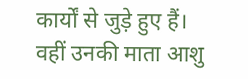कार्यों से जुड़े हुए हैं। वहीं उनकी माता आशु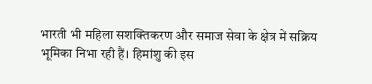भारती भी महिला सशक्तिकरण और समाज सेवा के क्षेत्र में सक्रिय भूमिका निभा रही हैं। हिमांशु की इस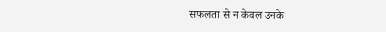सफलता से न केवल उनके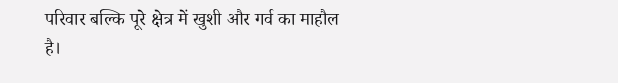परिवार बल्कि पूरे क्षेत्र में खुशी और गर्व का माहौल है।